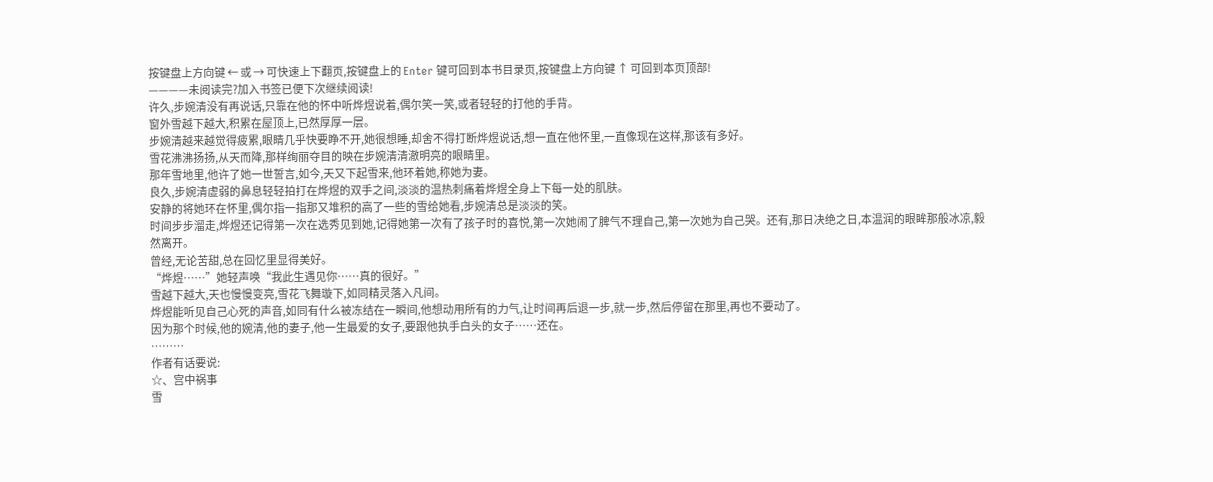按键盘上方向键 ← 或 → 可快速上下翻页,按键盘上的 Enter 键可回到本书目录页,按键盘上方向键 ↑ 可回到本页顶部!
————未阅读完?加入书签已便下次继续阅读!
许久,步婉清没有再说话,只靠在他的怀中听烨煜说着,偶尔笑一笑,或者轻轻的打他的手背。
窗外雪越下越大,积累在屋顶上,已然厚厚一层。
步婉清越来越觉得疲累,眼睛几乎快要睁不开,她很想睡,却舍不得打断烨煜说话,想一直在他怀里,一直像现在这样,那该有多好。
雪花沸沸扬扬,从天而降,那样绚丽夺目的映在步婉清清澈明亮的眼睛里。
那年雪地里,他许了她一世誓言,如今,天又下起雪来,他环着她,称她为妻。
良久,步婉清虚弱的鼻息轻轻拍打在烨煜的双手之间,淡淡的温热刺痛着烨煜全身上下每一处的肌肤。
安静的将她环在怀里,偶尔指一指那又堆积的高了一些的雪给她看,步婉清总是淡淡的笑。
时间步步溜走,烨煜还记得第一次在选秀见到她,记得她第一次有了孩子时的喜悦,第一次她闹了脾气不理自己,第一次她为自己哭。还有,那日决绝之日,本温润的眼眸那般冰凉,毅然离开。
曾经,无论苦甜,总在回忆里显得美好。
“烨煜……”她轻声唤“我此生遇见你……真的很好。”
雪越下越大,天也慢慢变亮,雪花飞舞璇下,如同精灵落入凡间。
烨煜能听见自己心死的声音,如同有什么被冻结在一瞬间,他想动用所有的力气,让时间再后退一步,就一步,然后停留在那里,再也不要动了。
因为那个时候,他的婉清,他的妻子,他一生最爱的女子,要跟他执手白头的女子……还在。
………
作者有话要说:
☆、宫中祸事
雪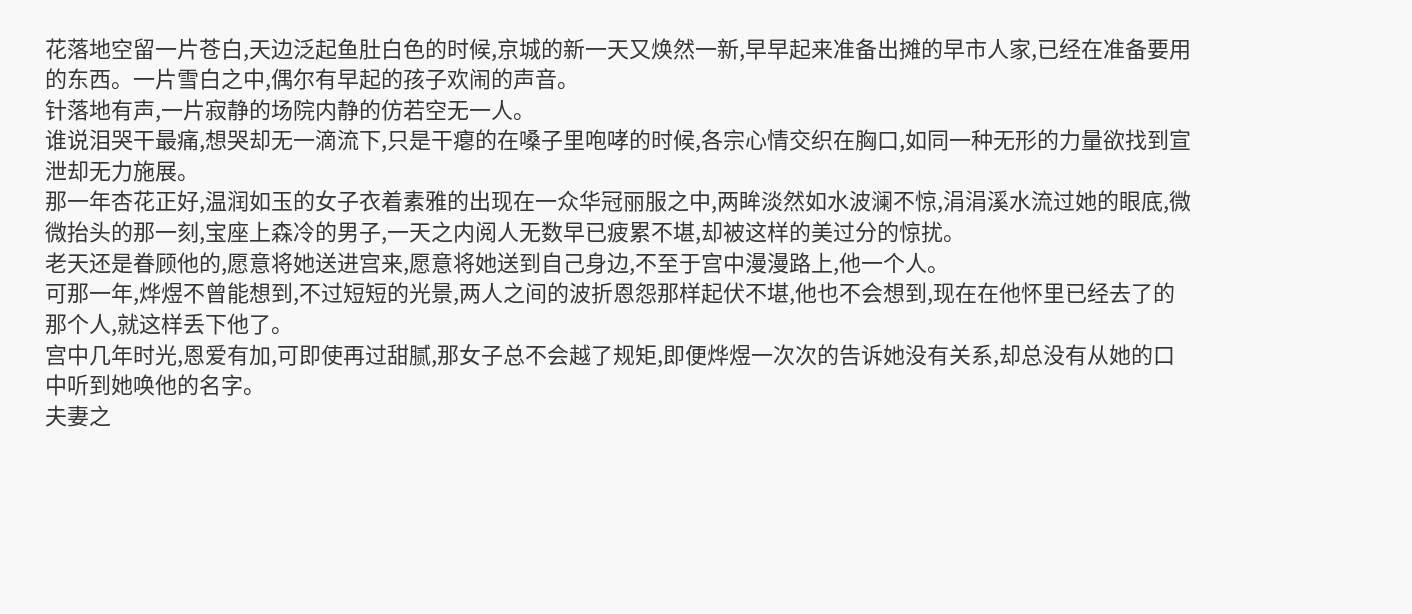花落地空留一片苍白,天边泛起鱼肚白色的时候,京城的新一天又焕然一新,早早起来准备出摊的早市人家,已经在准备要用的东西。一片雪白之中,偶尔有早起的孩子欢闹的声音。
针落地有声,一片寂静的场院内静的仿若空无一人。
谁说泪哭干最痛,想哭却无一滴流下,只是干瘪的在嗓子里咆哮的时候,各宗心情交织在胸口,如同一种无形的力量欲找到宣泄却无力施展。
那一年杏花正好,温润如玉的女子衣着素雅的出现在一众华冠丽服之中,两眸淡然如水波澜不惊,涓涓溪水流过她的眼底,微微抬头的那一刻,宝座上森冷的男子,一天之内阅人无数早已疲累不堪,却被这样的美过分的惊扰。
老天还是眷顾他的,愿意将她送进宫来,愿意将她送到自己身边,不至于宫中漫漫路上,他一个人。
可那一年,烨煜不曾能想到,不过短短的光景,两人之间的波折恩怨那样起伏不堪,他也不会想到,现在在他怀里已经去了的那个人,就这样丢下他了。
宫中几年时光,恩爱有加,可即使再过甜腻,那女子总不会越了规矩,即便烨煜一次次的告诉她没有关系,却总没有从她的口中听到她唤他的名字。
夫妻之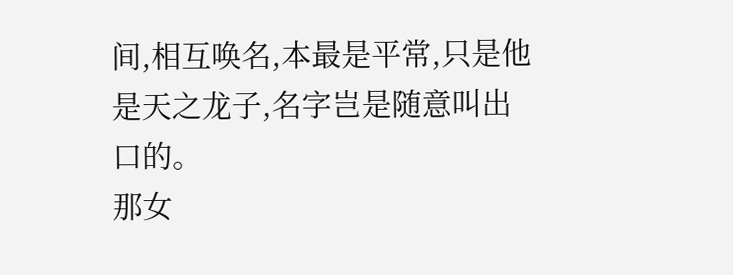间,相互唤名,本最是平常,只是他是天之龙子,名字岂是随意叫出口的。
那女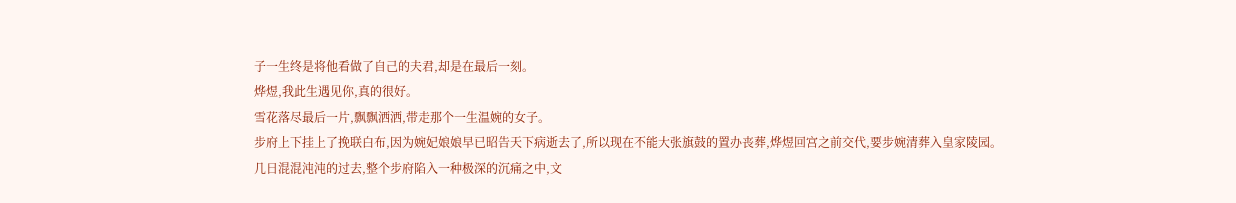子一生终是将他看做了自己的夫君,却是在最后一刻。
烨煜,我此生遇见你,真的很好。
雪花落尽最后一片,飘飘洒洒,带走那个一生温婉的女子。
步府上下挂上了挽联白布,因为婉妃娘娘早已昭告天下病逝去了,所以现在不能大张旗鼓的置办丧葬,烨煜回宫之前交代,要步婉清葬入皇家陵园。
几日混混沌沌的过去,整个步府陷入一种极深的沉痛之中,文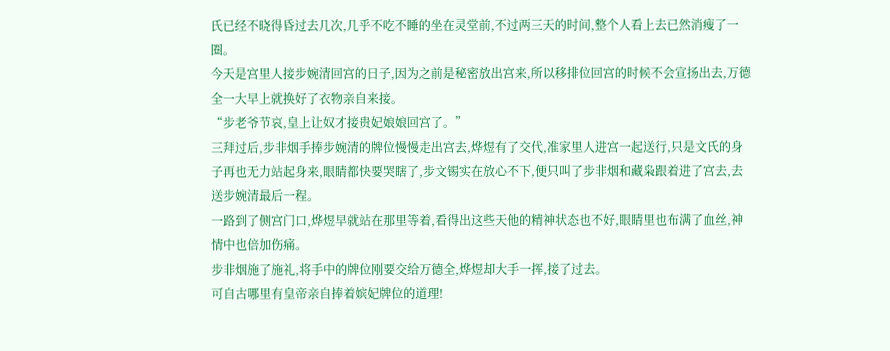氏已经不晓得昏过去几次,几乎不吃不睡的坐在灵堂前,不过两三天的时间,整个人看上去已然消瘦了一圈。
今天是宫里人接步婉清回宫的日子,因为之前是秘密放出宫来,所以移排位回宫的时候不会宣扬出去,万德全一大早上就换好了衣物亲自来接。
“步老爷节哀,皇上让奴才接贵妃娘娘回宫了。”
三拜过后,步非烟手捧步婉清的牌位慢慢走出宫去,烨煜有了交代,准家里人进宫一起送行,只是文氏的身子再也无力站起身来,眼睛都快要哭瞎了,步文锡实在放心不下,便只叫了步非烟和藏枭跟着进了宫去,去送步婉清最后一程。
一路到了侧宫门口,烨煜早就站在那里等着,看得出这些天他的精神状态也不好,眼睛里也布满了血丝,神情中也倍加伤痛。
步非烟施了施礼,将手中的牌位刚要交给万德全,烨煜却大手一挥,接了过去。
可自古哪里有皇帝亲自捧着嫔妃牌位的道理!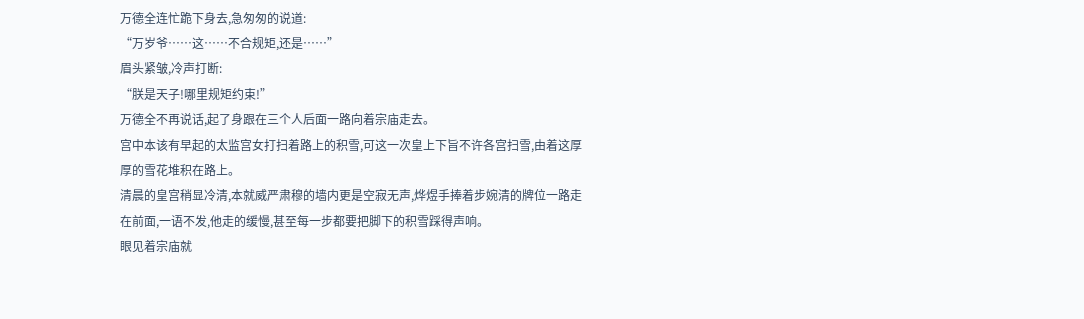万德全连忙跪下身去,急匆匆的说道:
“万岁爷……这……不合规矩,还是……”
眉头紧皱,冷声打断:
“朕是天子!哪里规矩约束!”
万德全不再说话,起了身跟在三个人后面一路向着宗庙走去。
宫中本该有早起的太监宫女打扫着路上的积雪,可这一次皇上下旨不许各宫扫雪,由着这厚厚的雪花堆积在路上。
清晨的皇宫稍显冷清,本就威严肃穆的墙内更是空寂无声,烨煜手捧着步婉清的牌位一路走在前面,一语不发,他走的缓慢,甚至每一步都要把脚下的积雪踩得声响。
眼见着宗庙就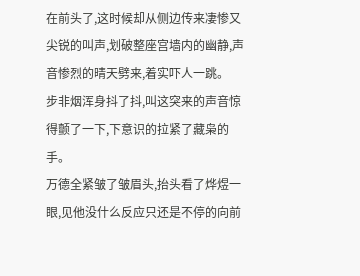在前头了,这时候却从侧边传来凄惨又尖锐的叫声,划破整座宫墙内的幽静,声音惨烈的晴天劈来,着实吓人一跳。
步非烟浑身抖了抖,叫这突来的声音惊得颤了一下,下意识的拉紧了藏枭的手。
万德全紧皱了皱眉头,抬头看了烨煜一眼,见他没什么反应只还是不停的向前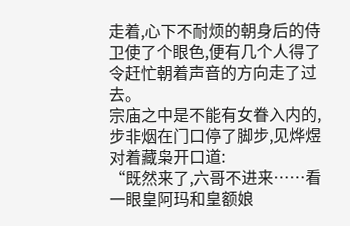走着,心下不耐烦的朝身后的侍卫使了个眼色,便有几个人得了令赶忙朝着声音的方向走了过去。
宗庙之中是不能有女眷入内的,步非烟在门口停了脚步,见烨煜对着藏枭开口道:
“既然来了,六哥不进来……看一眼皇阿玛和皇额娘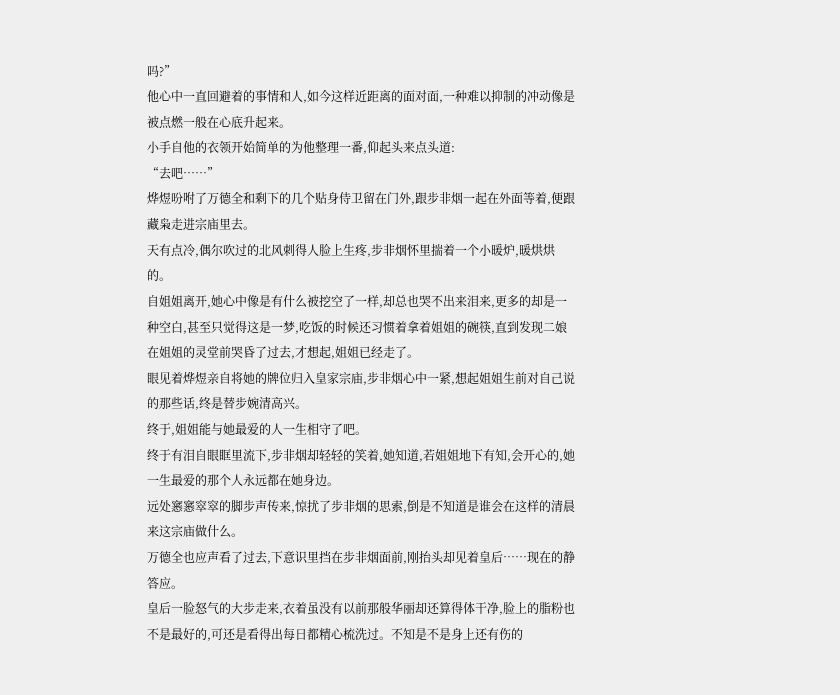吗?”
他心中一直回避着的事情和人,如今这样近距离的面对面,一种难以抑制的冲动像是被点燃一般在心底升起来。
小手自他的衣领开始简单的为他整理一番,仰起头来点头道:
“去吧……”
烨煜吩咐了万德全和剩下的几个贴身侍卫留在门外,跟步非烟一起在外面等着,便跟藏枭走进宗庙里去。
天有点冷,偶尔吹过的北风刺得人脸上生疼,步非烟怀里揣着一个小暖炉,暖烘烘的。
自姐姐离开,她心中像是有什么被挖空了一样,却总也哭不出来泪来,更多的却是一种空白,甚至只觉得这是一梦,吃饭的时候还习惯着拿着姐姐的碗筷,直到发现二娘在姐姐的灵堂前哭昏了过去,才想起,姐姐已经走了。
眼见着烨煜亲自将她的牌位归入皇家宗庙,步非烟心中一紧,想起姐姐生前对自己说的那些话,终是替步婉清高兴。
终于,姐姐能与她最爱的人一生相守了吧。
终于有泪自眼眶里流下,步非烟却轻轻的笑着,她知道,若姐姐地下有知,会开心的,她一生最爱的那个人永远都在她身边。
远处窸窸窣窣的脚步声传来,惊扰了步非烟的思索,倒是不知道是谁会在这样的清晨来这宗庙做什么。
万德全也应声看了过去,下意识里挡在步非烟面前,刚抬头却见着皇后……现在的静答应。
皇后一脸怒气的大步走来,衣着虽没有以前那般华丽却还算得体干净,脸上的脂粉也不是最好的,可还是看得出每日都精心梳洗过。不知是不是身上还有伤的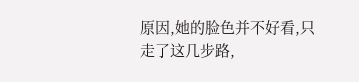原因,她的脸色并不好看,只走了这几步路,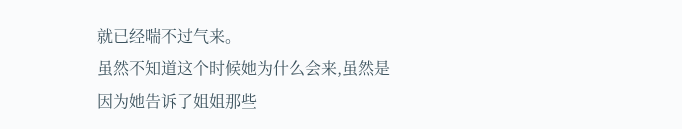就已经喘不过气来。
虽然不知道这个时候她为什么会来,虽然是因为她告诉了姐姐那些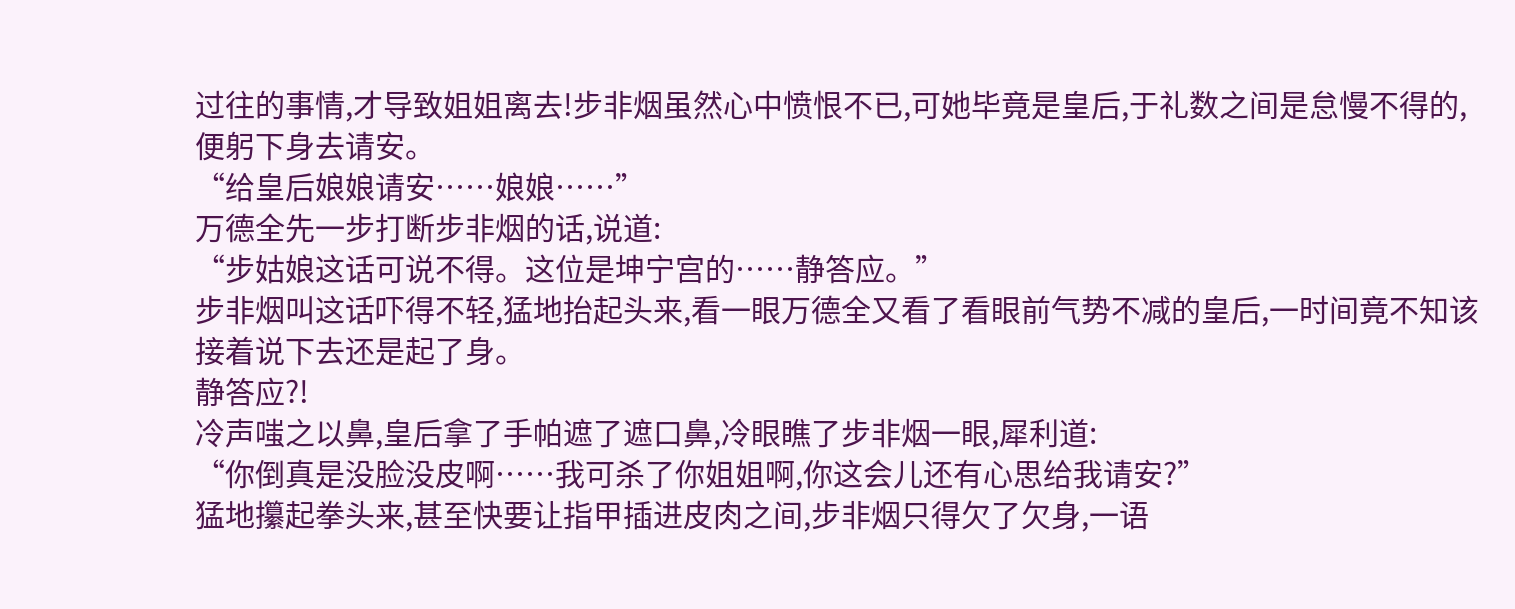过往的事情,才导致姐姐离去!步非烟虽然心中愤恨不已,可她毕竟是皇后,于礼数之间是怠慢不得的,便躬下身去请安。
“给皇后娘娘请安……娘娘……”
万德全先一步打断步非烟的话,说道:
“步姑娘这话可说不得。这位是坤宁宫的……静答应。”
步非烟叫这话吓得不轻,猛地抬起头来,看一眼万德全又看了看眼前气势不减的皇后,一时间竟不知该接着说下去还是起了身。
静答应?!
冷声嗤之以鼻,皇后拿了手帕遮了遮口鼻,冷眼瞧了步非烟一眼,犀利道:
“你倒真是没脸没皮啊……我可杀了你姐姐啊,你这会儿还有心思给我请安?”
猛地攥起拳头来,甚至快要让指甲插进皮肉之间,步非烟只得欠了欠身,一语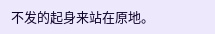不发的起身来站在原地。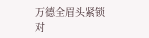万德全眉头紧锁对